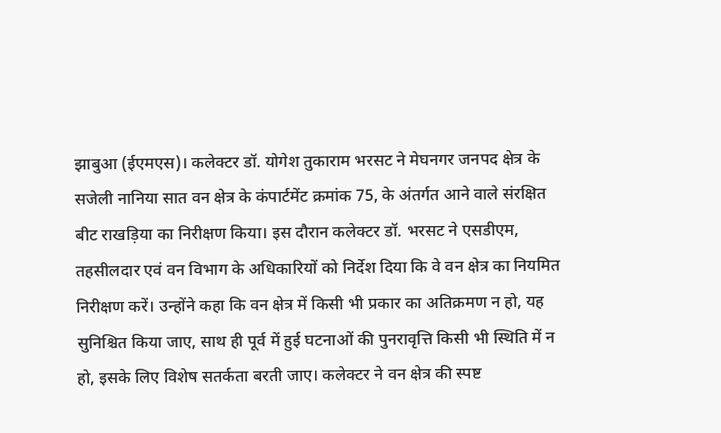झाबुआ (ईएमएस)। कलेक्टर डॉ. योगेश तुकाराम भरसट ने मेघनगर जनपद क्षेत्र के सजेली नानिया सात वन क्षेत्र के कंपार्टमेंट क्रमांक 75, के अंतर्गत आने वाले संरक्षित बीट राखड़िया का निरीक्षण किया। इस दौरान कलेक्टर डॉ. भरसट ने एसडीएम, तहसीलदार एवं वन विभाग के अधिकारियों को निर्देश दिया कि वे वन क्षेत्र का नियमित निरीक्षण करें। उन्होंने कहा कि वन क्षेत्र में किसी भी प्रकार का अतिक्रमण न हो, यह सुनिश्चित किया जाए, साथ ही पूर्व में हुई घटनाओं की पुनरावृत्ति किसी भी स्थिति में न हो, इसके लिए विशेष सतर्कता बरती जाए। कलेक्टर ने वन क्षेत्र की स्पष्ट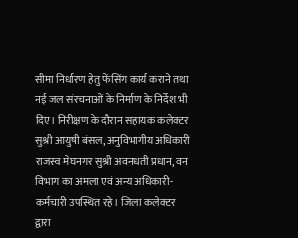सीमा निर्धारण हेतु फेंसिंग कार्य कराने तथा नई जल संरचनाओं के निर्माण के निर्देश भी दिए। निरीक्षण के दौरान सहायक कलेक्टर सुश्री आयुषी बंसल, अनुविभागीय अधिकारी राजस्व मेघनगर सुश्री अवनधती प्रधान, वन विभाग का अमला एवं अन्य अधिकारी-कर्मचारी उपस्थित रहे। जिला कलेक्टर द्वारा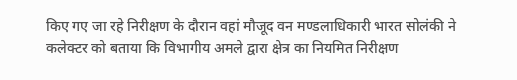किए गए जा रहे निरीक्षण के दौरान वहां मौजूद वन मण्डलाधिकारी भारत सोलंकी ने कलेक्टर को बताया कि विभागीय अमले द्वारा क्षेत्र का नियमित निरीक्षण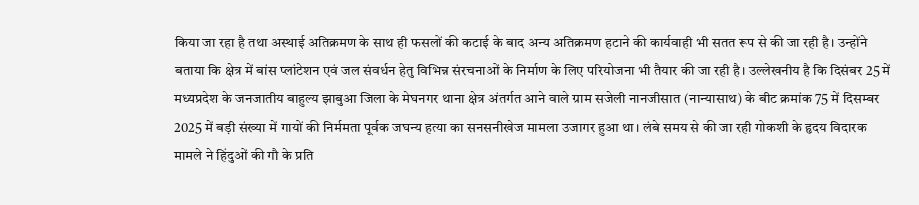किया जा रहा है तथा अस्थाई अतिक्रमण के साथ ही फसलों की कटाई के बाद अन्य अतिक्रमण हटाने की कार्यवाही भी सतत रूप से की जा रही है। उन्होंने बताया कि क्षेत्र में बांस प्लांटेशन एवं जल संवर्धन हेतु विभिन्न संरचनाओं के निर्माण के लिए परियोजना भी तैयार की जा रही है। उल्लेखनीय है कि दिसंबर 25 में मध्यप्रदेश के जनजातीय बाहुल्य झाबुआ जिला के मेघनगर थाना क्षेत्र अंतर्गत आने वाले ग्राम सजेली नानजीसात (नान्यासाथ) के बीट क्रमांक 75 में दिसम्बर 2025 में बड़ी संख्या में गायों की निर्ममता पूर्वक जघन्य हत्या का सनसनीखेज मामला उजागर हुआ था। लंबे समय से की जा रही गोकशी के हृदय विदारक मामले ने हिंदुओं की गौ के प्रति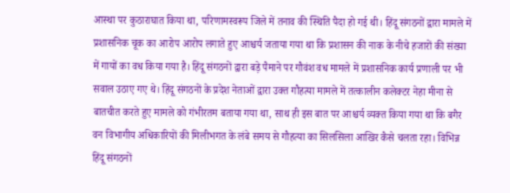आस्था पर कुठाराघात किया था, परिणामस्वरूप जिले में तनाव की स्थिति पैदा हो गई थी। हिंदू संगठनों द्वारा मामले में प्रशासनिक चूक का आरोप आरोप लगाते हुए आश्चर्य जताया गया था कि प्रशासन की नाक के नीचे हजारों की संख्या में गायों का वध किया गया है। हिंदू संगठनों द्वारा बड़े पैमाने पर गौवंश वध मामले में प्रशासनिक कार्य प्रणाली पर भी सवाल उठाए गए थे। हिंदू संगठनों के प्रदेश नेताओं द्वारा उक्त गौहत्या मामले में तत्कालीन कलेक्टर नेहा मीना से बातचीत करते हुए मामले को गंभीरतम बताया गया था, साथ ही इस बात पर आश्चर्य व्यक्त किया गया था कि बगैर वन विभागीय अधिकारियों की मिलीभगत के लंबे समय से गौहत्या का सिलसिला आखिर कैसे चलता रहा। विभिन्न हिंदू संगठनों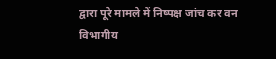द्वारा पूरे मामले में निष्पक्ष जांच कर वन विभागीय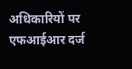अधिकारियों पर एफआईआर दर्ज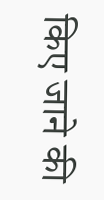किए जाने की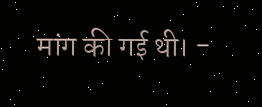मांग की गई थी। -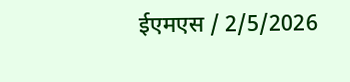ईएमएस / 2/5/2026